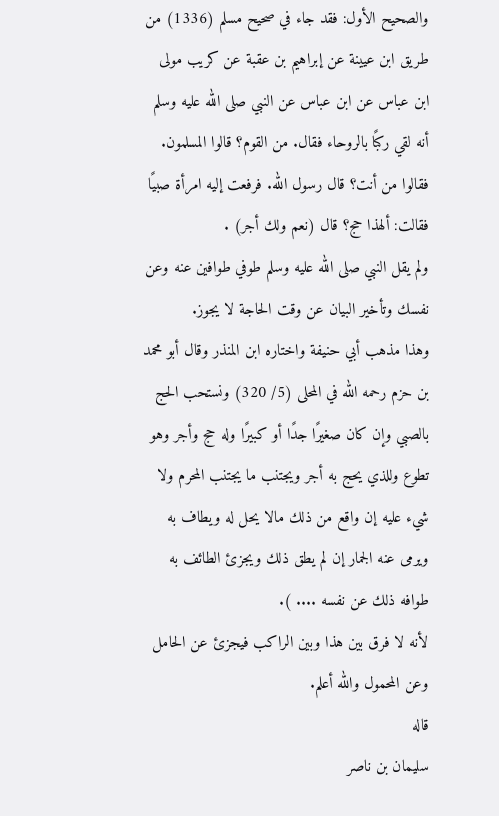والصحيح الأول: فقد جاء في صحيح مسلم (1336) من طريق ابن عيينة عن إبراهيم بن عقبة عن كريب مولى ابن عباس عن ابن عباس عن النبي صلى الله عليه وسلم أنه لقي ركبًا بالروحاء فقال. من القوم؟ قالوا المسلمون. فقالوا من أنت؟ قال رسول الله. فرفعت إليه امرأة صبيًا فقالت: ألهذا حج؟ قال (نعم ولك أجر) .
ولم يقل النبي صلى الله عليه وسلم طوفي طوافين عنه وعن نفسك وتأخير البيان عن وقت الحاجة لا يجوز.
وهذا مذهب أبي حنيفة واختاره ابن المنذر وقال أبو محمد بن حزم رحمه الله في المحلى (5/ 320) ونستحب الحج بالصبي وإن كان صغيرًا جدًا أو كبيرًا وله حج وأجر وهو تطوع وللذي يحج به أجر ويجتنب ما يجتنب المحرم ولا شيء عليه إن واقع من ذلك مالا يحل له ويطاف به ويرمى عنه الجمار إن لم يطق ذلك ويجزئ الطائف به طوافه ذلك عن نفسه .... ).
لأنه لا فرق بين هذا وبين الراكب فيجزئ عن الحامل وعن المحمول والله أعلم.
قاله
سليمان بن ناصر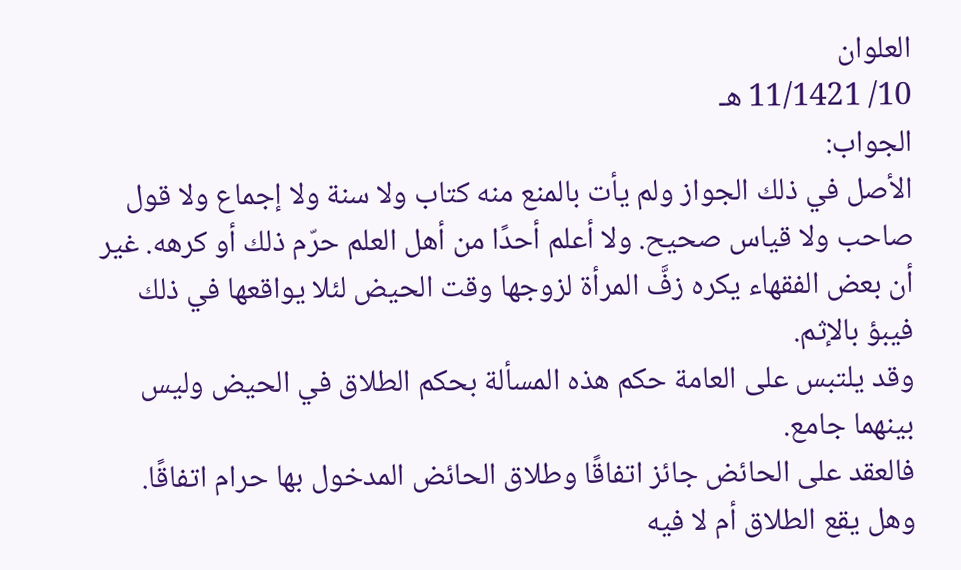العلوان
10/ 11/1421 هـ
الجواب:
الأصل في ذلك الجواز ولم يأت بالمنع منه كتاب ولا سنة ولا إجماع ولا قول صاحب ولا قياس صحيح. ولا أعلم أحدًا من أهل العلم حرّم ذلك أو كرهه. غير أن بعض الفقهاء يكره زفَّ المرأة لزوجها وقت الحيض لئلا يواقعها في ذلك فيبؤ بالإثم.
وقد يلتبس على العامة حكم هذه المسألة بحكم الطلاق في الحيض وليس بينهما جامع.
فالعقد على الحائض جائز اتفاقًا وطلاق الحائض المدخول بها حرام اتفاقًا.
وهل يقع الطلاق أم لا فيه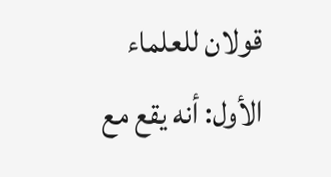قولان للعلماء
الأول: أنه يقع مع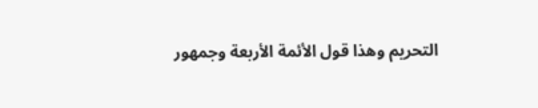التحريم وهذا قول الأئمة الأربعة وجمهور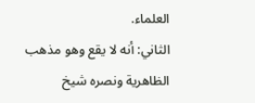العلماء.
الثاني: أنه لا يقع وهو مذهب الظاهرية ونصره شيخ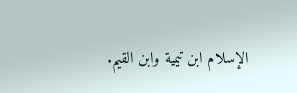الإسلام ابن تيمية وابن القيم.